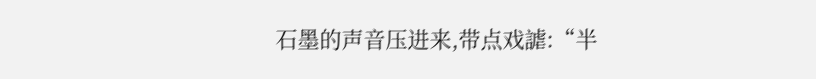石墨的声音压进来,带点戏謔:“半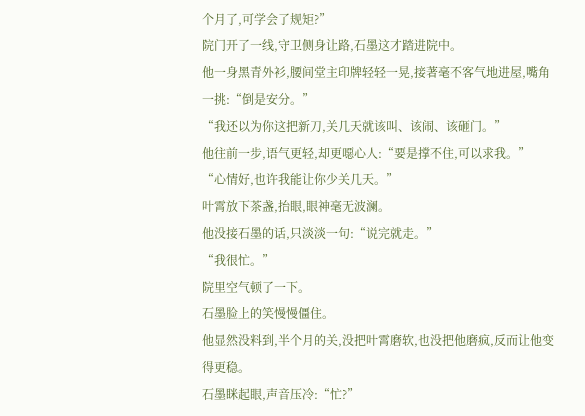个月了,可学会了规矩?”
院门开了一线,守卫侧身让路,石墨这才踏进院中。
他一身黑青外衫,腰间堂主印牌轻轻一晃,接著毫不客气地进屋,嘴角一挑:“倒是安分。”
“我还以为你这把新刀,关几天就该叫、该闹、该砸门。”
他往前一步,语气更轻,却更噁心人:“要是撑不住,可以求我。”
“心情好,也许我能让你少关几天。”
叶霄放下茶盏,抬眼,眼神毫无波澜。
他没接石墨的话,只淡淡一句:“说完就走。”
“我很忙。”
院里空气顿了一下。
石墨脸上的笑慢慢僵住。
他显然没料到,半个月的关,没把叶霄磨软,也没把他磨疯,反而让他变得更稳。
石墨眯起眼,声音压冷:“忙?”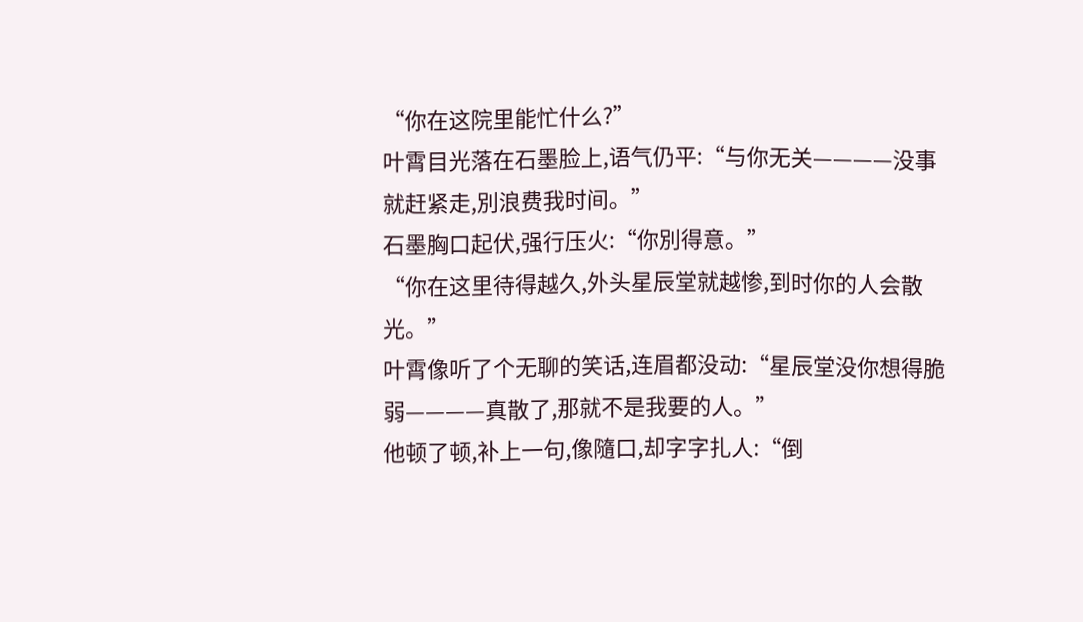“你在这院里能忙什么?”
叶霄目光落在石墨脸上,语气仍平:“与你无关————没事就赶紧走,別浪费我时间。”
石墨胸口起伏,强行压火:“你別得意。”
“你在这里待得越久,外头星辰堂就越惨,到时你的人会散光。”
叶霄像听了个无聊的笑话,连眉都没动:“星辰堂没你想得脆弱————真散了,那就不是我要的人。”
他顿了顿,补上一句,像隨口,却字字扎人:“倒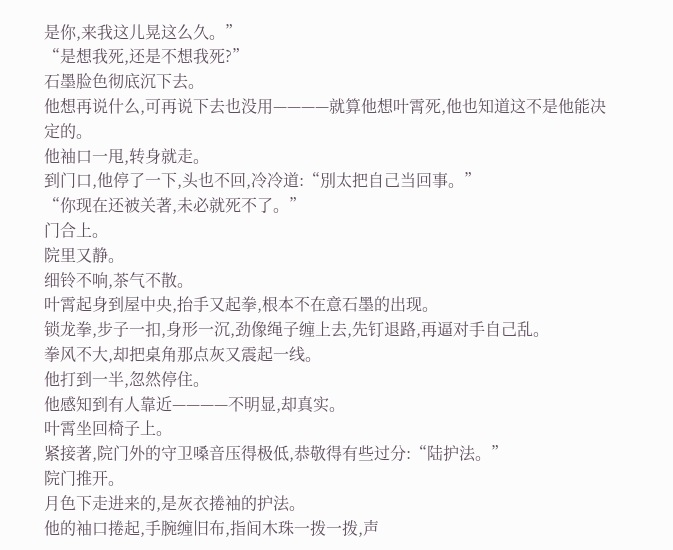是你,来我这儿晃这么久。”
“是想我死,还是不想我死?”
石墨脸色彻底沉下去。
他想再说什么,可再说下去也没用————就算他想叶霄死,他也知道这不是他能决定的。
他袖口一甩,转身就走。
到门口,他停了一下,头也不回,冷冷道:“別太把自己当回事。”
“你现在还被关著,未必就死不了。”
门合上。
院里又静。
细铃不响,茶气不散。
叶霄起身到屋中央,抬手又起拳,根本不在意石墨的出现。
锁龙拳,步子一扣,身形一沉,劲像绳子缠上去,先钉退路,再逼对手自己乱。
拳风不大,却把桌角那点灰又震起一线。
他打到一半,忽然停住。
他感知到有人靠近————不明显,却真实。
叶霄坐回椅子上。
紧接著,院门外的守卫嗓音压得极低,恭敬得有些过分:“陆护法。”
院门推开。
月色下走进来的,是灰衣捲袖的护法。
他的袖口捲起,手腕缠旧布,指间木珠一拨一拨,声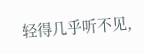轻得几乎听不见,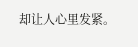却让人心里发紧。